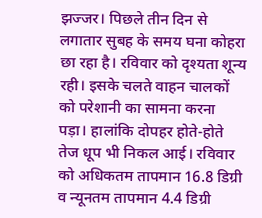झज्जर। पिछले तीन दिन से लगातार सुबह के समय घना कोहरा छा रहा है। रविवार को दृश्यता शून्य रही। इसके चलते वाहन चालकों को परेशानी का सामना करना पड़ा। हालांकि दोपहर होते-होते तेज धूप भी निकल आई। रविवार को अधिकतम तापमान 16.8 डिग्री व न्यूनतम तापमान 4.4 डिग्री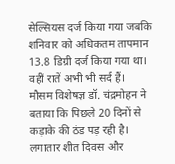सेल्सियस दर्ज किया गया जबकि शनिवार को अधिकतम तापमान 13.8 डिग्री दर्ज किया गया था। वहीं रातें अभी भी सर्द हैं।
मौसम विशेषज्ञ डॉ. चंद्रमोहन ने बताया कि पिछले 20 दिनों से कड़ाके की ठंड पड़ रही है। लगातार शीत दिवस और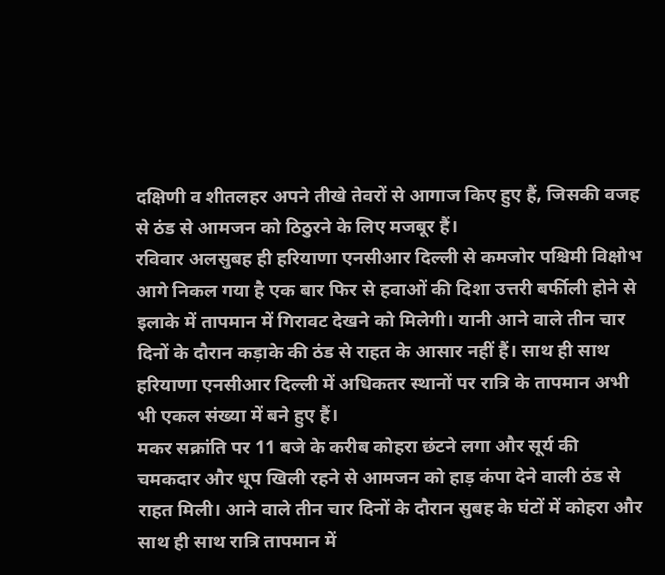दक्षिणी व शीतलहर अपने तीखे तेवरों से आगाज किए हुए हैं, जिसकी वजह से ठंड से आमजन को ठिठुरने के लिए मजबूर हैं।
रविवार अलसुबह ही हरियाणा एनसीआर दिल्ली से कमजोर पश्चिमी विक्षोभ आगे निकल गया है एक बार फिर से हवाओं की दिशा उत्तरी बर्फीली होने से इलाके में तापमान में गिरावट देखने को मिलेगी। यानी आने वाले तीन चार दिनों के दौरान कड़ाके की ठंड से राहत के आसार नहीं हैं। साथ ही साथ हरियाणा एनसीआर दिल्ली में अधिकतर स्थानों पर रात्रि के तापमान अभी भी एकल संख्या में बने हुए हैं।
मकर सक्रांति पर 11 बजे के करीब कोहरा छंटने लगा और सूर्य की चमकदार और धूप खिली रहने से आमजन को हाड़ कंपा देने वाली ठंड से राहत मिली। आने वाले तीन चार दिनों के दौरान सुबह के घंटों में कोहरा और साथ ही साथ रात्रि तापमान में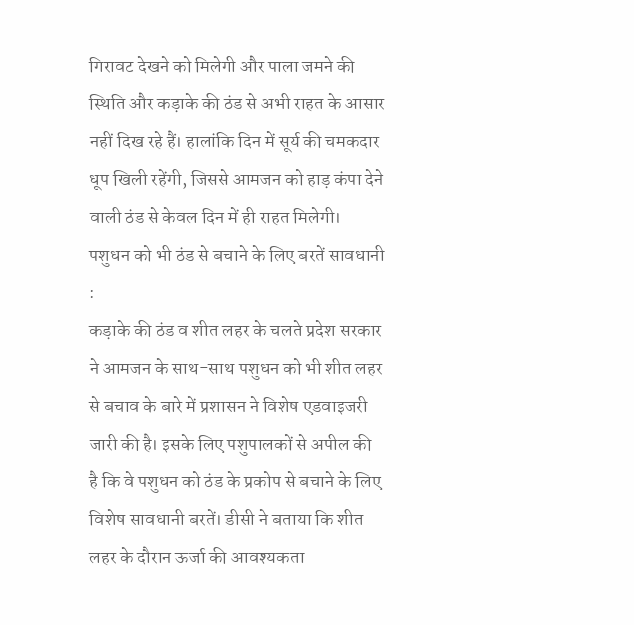गिरावट देखने को मिलेगी और पाला जमने की स्थिति और कड़ाके की ठंड से अभी राहत के आसार नहीं दिख रहे हैं। हालांकि दिन में सूर्य की चमकदार धूप खिली रहेंगी, जिससे आमजन को हाड़ कंपा देने वाली ठंड से केवल दिन में ही राहत मिलेगी।
पशुधन को भी ठंड से बचाने के लिए बरतें सावधानी :
कड़ाके की ठंड व शीत लहर के चलते प्रदेश सरकार ने आमजन के साथ-साथ पशुधन को भी शीत लहर से बचाव के बारे में प्रशासन ने विशेष एडवाइजरी जारी की है। इसके लिए पशुपालकों से अपील की है कि वे पशुधन को ठंड के प्रकोप से बचाने के लिए विशेष सावधानी बरतें। डीसी ने बताया कि शीत लहर के दौरान ऊर्जा की आवश्यकता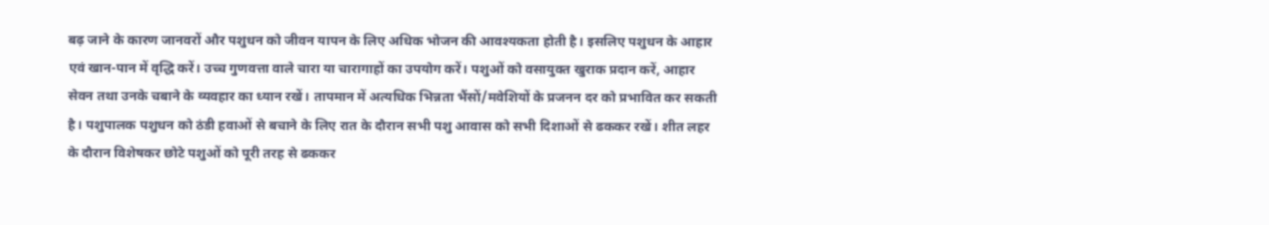बढ़ जाने के कारण जानवरों और पशुधन को जीवन यापन के लिए अधिक भोजन की आवश्यकता होती है। इसलिए पशुधन के आहार एवं खान-पान में वृद्धि करें। उच्च गुणवत्ता वाले चारा या चारागाहों का उपयोग करें। पशुओं को वसायुक्त खुराक प्रदान करें, आहार सेवन तथा उनके चबाने के व्यवहार का ध्यान रखें। तापमान में अत्यधिक भिन्नता भैंसों/मवेशियों के प्रजनन दर को प्रभावित कर सकती है। पशुपालक पशुधन को ठंडी हवाओं से बचाने के लिए रात के दौरान सभी पशु आवास को सभी दिशाओं से ढककर रखें। शीत लहर के दौरान विशेषकर छोटे पशुओं को पूरी तरह से ढककर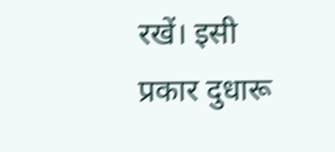रखें। इसी प्रकार दुधारू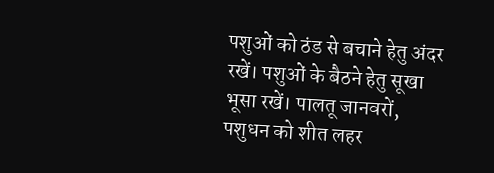पशुओं को ठंड से बचाने हेतु अंदर रखें। पशुओं के बैठने हेतु सूखा भूसा रखें। पालतू जानवरों, पशुधन को शीत लहर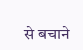से बचाने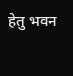हेतु भवन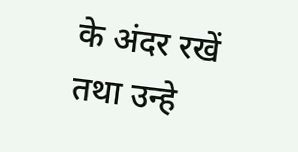के अंदर रखें तथा उन्हे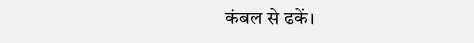कंबल से ढकें।